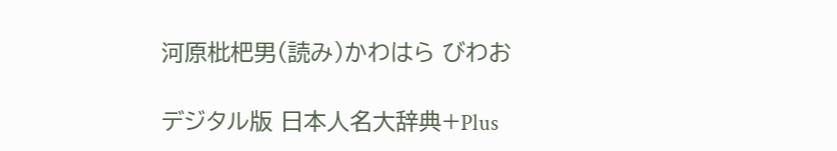河原枇杷男(読み)かわはら びわお

デジタル版 日本人名大辞典+Plus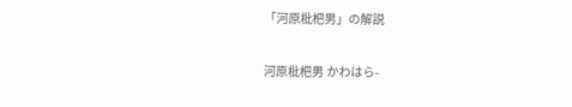「河原枇杷男」の解説

河原枇杷男 かわはら-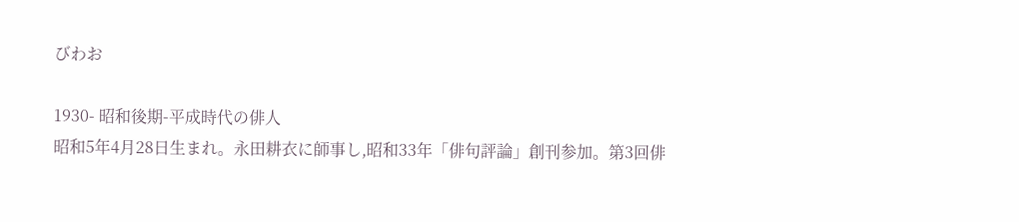びわお

1930- 昭和後期-平成時代の俳人
昭和5年4月28日生まれ。永田耕衣に師事し,昭和33年「俳句評論」創刊参加。第3回俳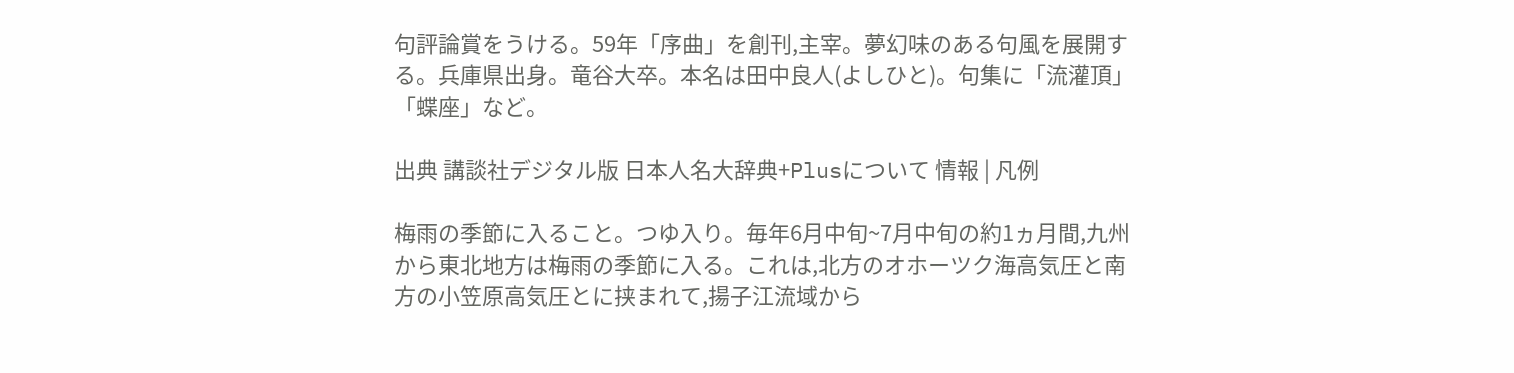句評論賞をうける。59年「序曲」を創刊,主宰。夢幻味のある句風を展開する。兵庫県出身。竜谷大卒。本名は田中良人(よしひと)。句集に「流灌頂」「蝶座」など。

出典 講談社デジタル版 日本人名大辞典+Plusについて 情報 | 凡例

梅雨の季節に入ること。つゆ入り。毎年6月中旬~7月中旬の約1ヵ月間,九州から東北地方は梅雨の季節に入る。これは,北方のオホーツク海高気圧と南方の小笠原高気圧とに挟まれて,揚子江流域から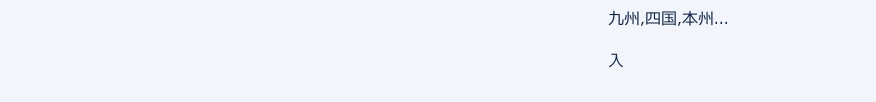九州,四国,本州...

入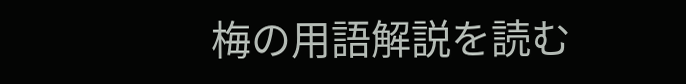梅の用語解説を読む